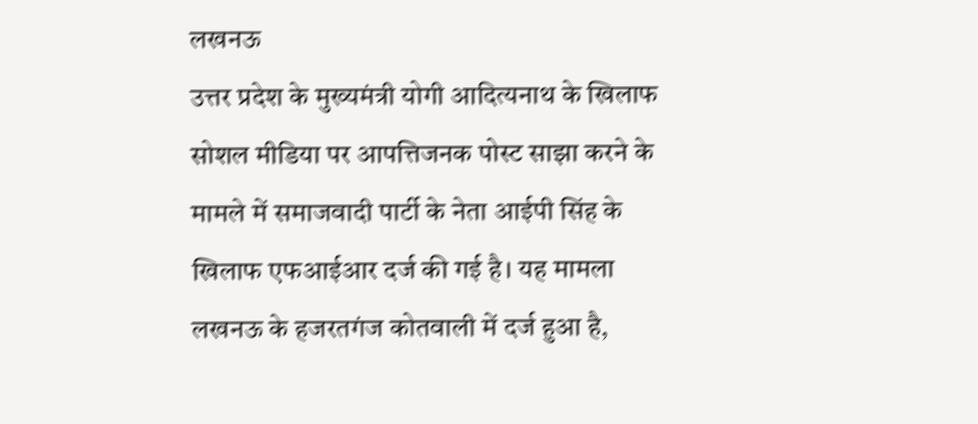लखनऊ
उत्तर प्रदेश के मुख्यमंत्री योगी आदित्यनाथ के खिलाफ सोशल मीडिया पर आपत्तिजनक पोस्ट साझा करने के मामले में समाजवादी पार्टी के नेता आईपी सिंह के खिलाफ एफआईआर दर्ज की गई है। यह मामला लखनऊ के हजरतगंज कोतवाली में दर्ज हुआ है,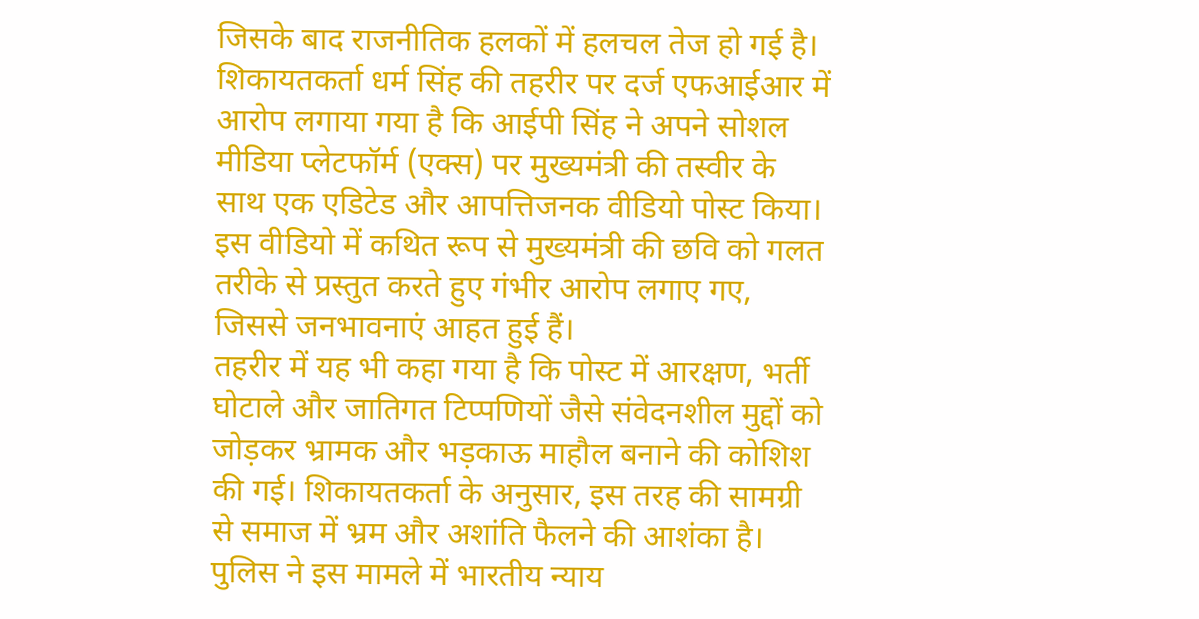जिसके बाद राजनीतिक हलकों में हलचल तेज हो गई है।
शिकायतकर्ता धर्म सिंह की तहरीर पर दर्ज एफआईआर में आरोप लगाया गया है कि आईपी सिंह ने अपने सोशल मीडिया प्लेटफॉर्म (एक्स) पर मुख्यमंत्री की तस्वीर के साथ एक एडिटेड और आपत्तिजनक वीडियो पोस्ट किया। इस वीडियो में कथित रूप से मुख्यमंत्री की छवि को गलत तरीके से प्रस्तुत करते हुए गंभीर आरोप लगाए गए, जिससे जनभावनाएं आहत हुई हैं।
तहरीर में यह भी कहा गया है कि पोस्ट में आरक्षण, भर्ती घोटाले और जातिगत टिप्पणियों जैसे संवेदनशील मुद्दों को जोड़कर भ्रामक और भड़काऊ माहौल बनाने की कोशिश की गई। शिकायतकर्ता के अनुसार, इस तरह की सामग्री से समाज में भ्रम और अशांति फैलने की आशंका है।
पुलिस ने इस मामले में भारतीय न्याय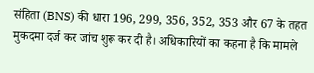संहिता (BNS) की धारा 196, 299, 356, 352, 353 और 67 के तहत मुकदमा दर्ज कर जांच शुरू कर दी है। अधिकारियों का कहना है कि मामले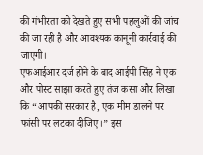की गंभीरता को देखते हुए सभी पहलुओं की जांच की जा रही है और आवश्यक कानूनी कार्रवाई की जाएगी।
एफआईआर दर्ज होने के बाद आईपी सिंह ने एक और पोस्ट साझा करते हुए तंज कसा और लिखा कि “आपकी सरकार है, एक मीम डालने पर फांसी पर लटका दीजिए।” इस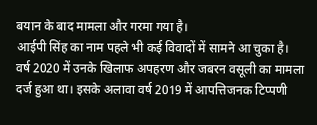बयान के बाद मामला और गरमा गया है।
आईपी सिंह का नाम पहले भी कई विवादों में सामने आ चुका है। वर्ष 2020 में उनके खिलाफ अपहरण और जबरन वसूली का मामला दर्ज हुआ था। इसके अलावा वर्ष 2019 में आपत्तिजनक टिप्पणी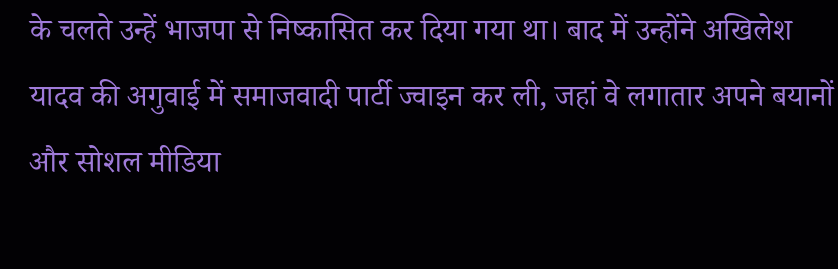के चलते उन्हें भाजपा से निष्कासित कर दिया गया था। बाद में उन्होंने अखिलेश यादव की अगुवाई में समाजवादी पार्टी ज्वाइन कर ली, जहां वे लगातार अपने बयानों और सोशल मीडिया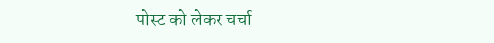पोस्ट को लेकर चर्चा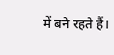में बने रहते हैं।